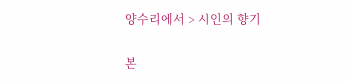양수리에서 > 시인의 향기

본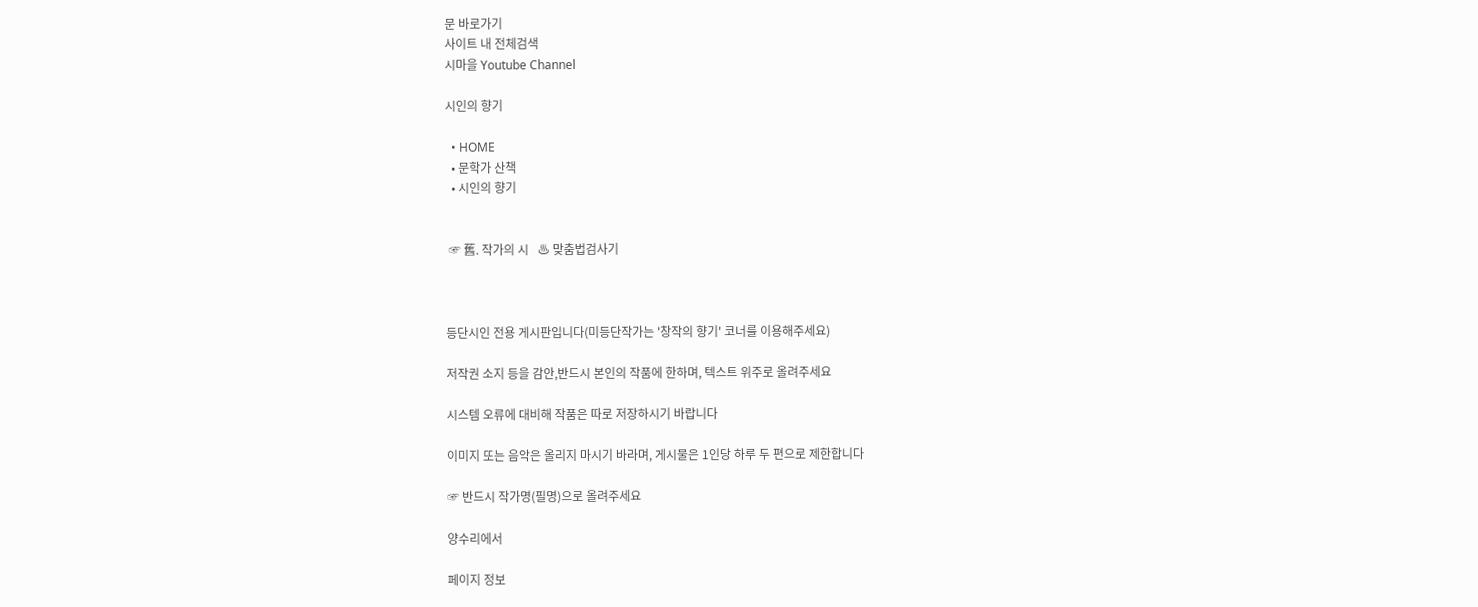문 바로가기
사이트 내 전체검색
시마을 Youtube Channel

시인의 향기

  • HOME
  • 문학가 산책
  • 시인의 향기


 ☞ 舊. 작가의 시   ♨ 맞춤법검사기



등단시인 전용 게시판입니다(미등단작가는 '창작의 향기' 코너를 이용해주세요)

저작권 소지 등을 감안,반드시 본인의 작품에 한하며, 텍스트 위주로 올려주세요

시스템 오류에 대비해 작품은 따로 저장하시기 바랍니다

이미지 또는 음악은 올리지 마시기 바라며, 게시물은 1인당 하루 두 편으로 제한합니다

☞ 반드시 작가명(필명)으로 올려주세요

양수리에서

페이지 정보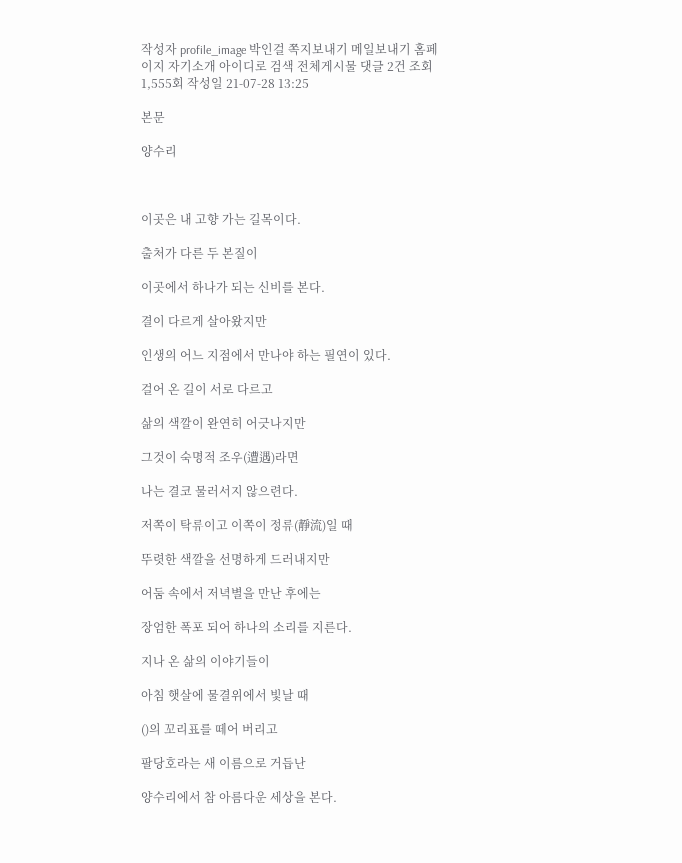작성자 profile_image 박인걸 쪽지보내기 메일보내기 홈페이지 자기소개 아이디로 검색 전체게시물 댓글 2건 조회 1,555회 작성일 21-07-28 13:25

본문

양수리



이곳은 내 고향 가는 길목이다.

출처가 다른 두 본질이

이곳에서 하나가 되는 신비를 본다.

결이 다르게 살아왔지만

인생의 어느 지점에서 만나야 하는 필연이 있다.

걸어 온 길이 서로 다르고

삶의 색깔이 완연히 어긋나지만

그것이 숙명적 조우(遭遇)라면

나는 결코 물러서지 않으련다.

저쪽이 탁류이고 이쪽이 정류(靜流)일 때

뚜렷한 색깔을 선명하게 드러내지만

어둠 속에서 저녁별을 만난 후에는

장엄한 폭포 되어 하나의 소리를 지른다.

지나 온 삶의 이야기들이

아침 햇살에 물결위에서 빛날 때

()의 꼬리표를 떼어 버리고

팔당호라는 새 이름으로 거듭난

양수리에서 참 아름다운 세상을 본다.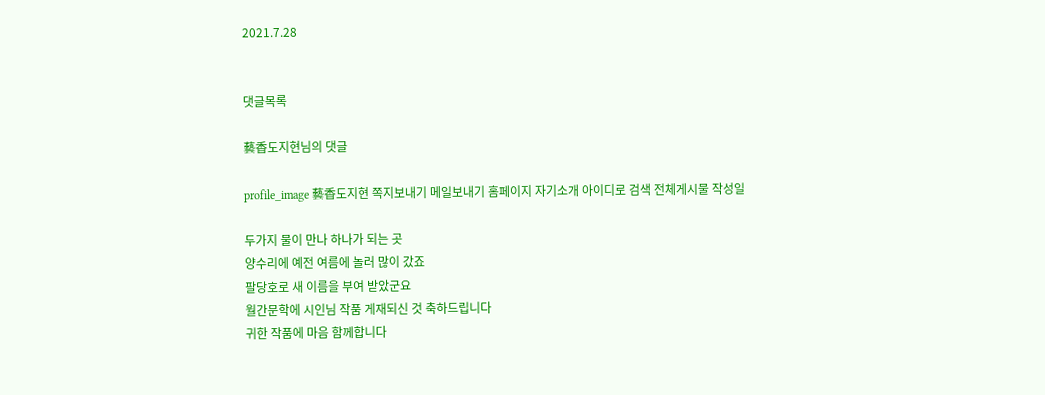2021.7.28


댓글목록

藝香도지현님의 댓글

profile_image 藝香도지현 쪽지보내기 메일보내기 홈페이지 자기소개 아이디로 검색 전체게시물 작성일

두가지 물이 만나 하나가 되는 곳
양수리에 예전 여름에 놀러 많이 갔죠
팔당호로 새 이름을 부여 받았군요
월간문학에 시인님 작품 게재되신 것 축하드립니다
귀한 작품에 마음 함께합니다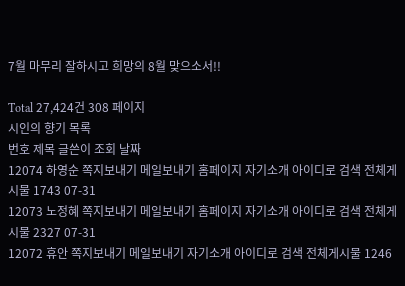7월 마무리 잘하시고 희망의 8월 맞으소서!!

Total 27,424건 308 페이지
시인의 향기 목록
번호 제목 글쓴이 조회 날짜
12074 하영순 쪽지보내기 메일보내기 홈페이지 자기소개 아이디로 검색 전체게시물 1743 07-31
12073 노정혜 쪽지보내기 메일보내기 홈페이지 자기소개 아이디로 검색 전체게시물 2327 07-31
12072 휴안 쪽지보내기 메일보내기 자기소개 아이디로 검색 전체게시물 1246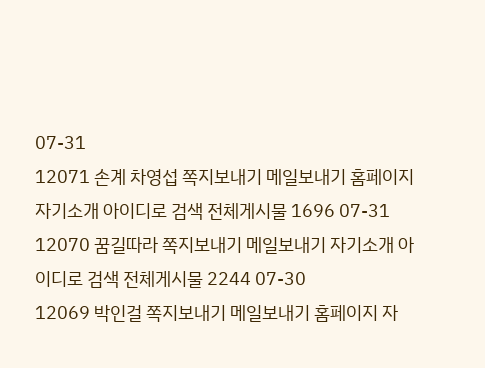07-31
12071 손계 차영섭 쪽지보내기 메일보내기 홈페이지 자기소개 아이디로 검색 전체게시물 1696 07-31
12070 꿈길따라 쪽지보내기 메일보내기 자기소개 아이디로 검색 전체게시물 2244 07-30
12069 박인걸 쪽지보내기 메일보내기 홈페이지 자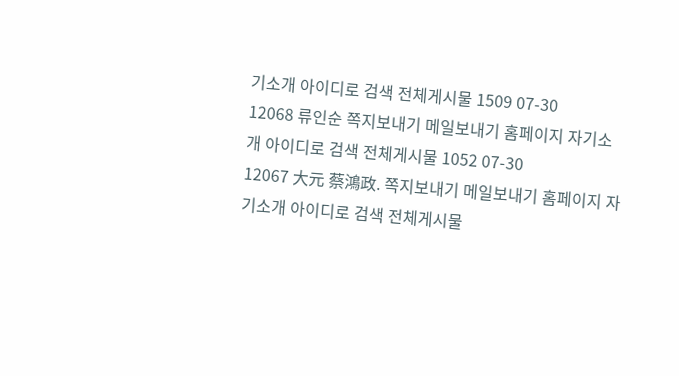기소개 아이디로 검색 전체게시물 1509 07-30
12068 류인순 쪽지보내기 메일보내기 홈페이지 자기소개 아이디로 검색 전체게시물 1052 07-30
12067 大元 蔡鴻政. 쪽지보내기 메일보내기 홈페이지 자기소개 아이디로 검색 전체게시물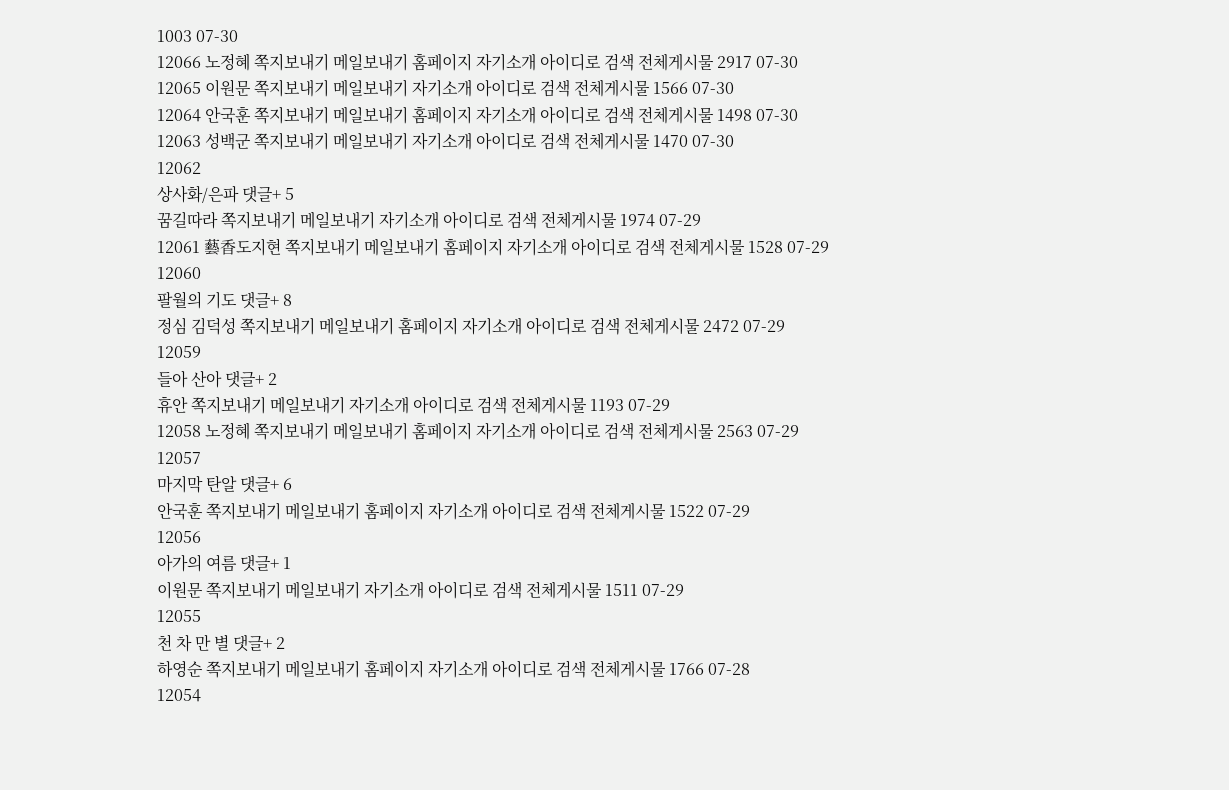1003 07-30
12066 노정혜 쪽지보내기 메일보내기 홈페이지 자기소개 아이디로 검색 전체게시물 2917 07-30
12065 이원문 쪽지보내기 메일보내기 자기소개 아이디로 검색 전체게시물 1566 07-30
12064 안국훈 쪽지보내기 메일보내기 홈페이지 자기소개 아이디로 검색 전체게시물 1498 07-30
12063 성백군 쪽지보내기 메일보내기 자기소개 아이디로 검색 전체게시물 1470 07-30
12062
상사화/은파 댓글+ 5
꿈길따라 쪽지보내기 메일보내기 자기소개 아이디로 검색 전체게시물 1974 07-29
12061 藝香도지현 쪽지보내기 메일보내기 홈페이지 자기소개 아이디로 검색 전체게시물 1528 07-29
12060
팔월의 기도 댓글+ 8
정심 김덕성 쪽지보내기 메일보내기 홈페이지 자기소개 아이디로 검색 전체게시물 2472 07-29
12059
들아 산아 댓글+ 2
휴안 쪽지보내기 메일보내기 자기소개 아이디로 검색 전체게시물 1193 07-29
12058 노정혜 쪽지보내기 메일보내기 홈페이지 자기소개 아이디로 검색 전체게시물 2563 07-29
12057
마지막 탄알 댓글+ 6
안국훈 쪽지보내기 메일보내기 홈페이지 자기소개 아이디로 검색 전체게시물 1522 07-29
12056
아가의 여름 댓글+ 1
이원문 쪽지보내기 메일보내기 자기소개 아이디로 검색 전체게시물 1511 07-29
12055
천 차 만 별 댓글+ 2
하영순 쪽지보내기 메일보내기 홈페이지 자기소개 아이디로 검색 전체게시물 1766 07-28
12054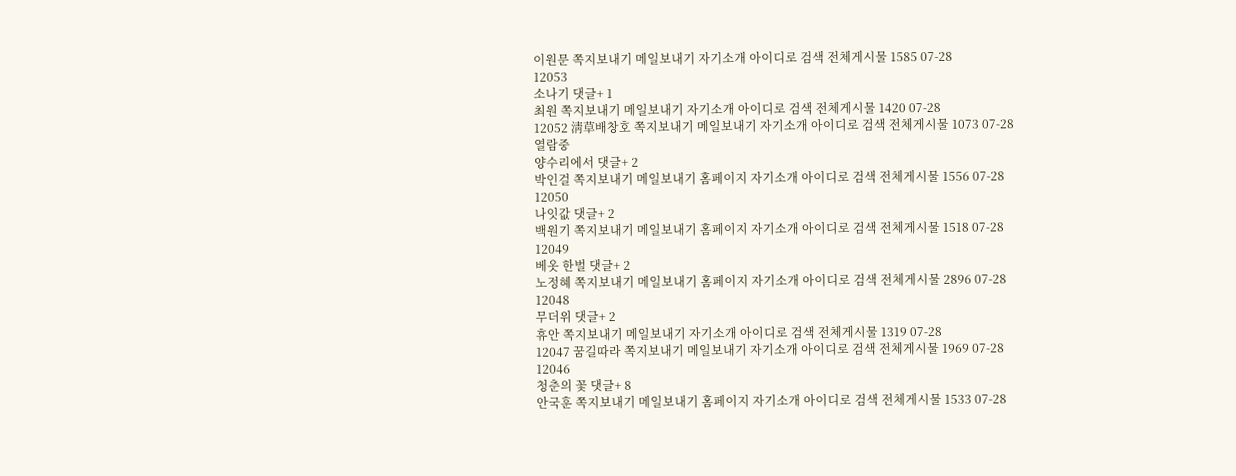이원문 쪽지보내기 메일보내기 자기소개 아이디로 검색 전체게시물 1585 07-28
12053
소나기 댓글+ 1
최원 쪽지보내기 메일보내기 자기소개 아이디로 검색 전체게시물 1420 07-28
12052 淸草배창호 쪽지보내기 메일보내기 자기소개 아이디로 검색 전체게시물 1073 07-28
열람중
양수리에서 댓글+ 2
박인걸 쪽지보내기 메일보내기 홈페이지 자기소개 아이디로 검색 전체게시물 1556 07-28
12050
나잇값 댓글+ 2
백원기 쪽지보내기 메일보내기 홈페이지 자기소개 아이디로 검색 전체게시물 1518 07-28
12049
베옷 한벌 댓글+ 2
노정혜 쪽지보내기 메일보내기 홈페이지 자기소개 아이디로 검색 전체게시물 2896 07-28
12048
무더위 댓글+ 2
휴안 쪽지보내기 메일보내기 자기소개 아이디로 검색 전체게시물 1319 07-28
12047 꿈길따라 쪽지보내기 메일보내기 자기소개 아이디로 검색 전체게시물 1969 07-28
12046
청춘의 꽃 댓글+ 8
안국훈 쪽지보내기 메일보내기 홈페이지 자기소개 아이디로 검색 전체게시물 1533 07-28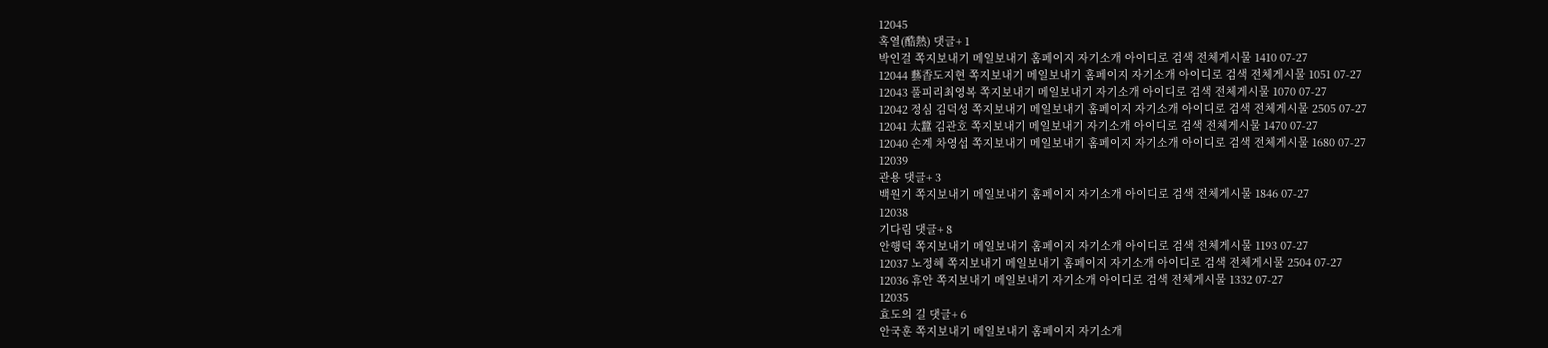12045
혹열(酷熱) 댓글+ 1
박인걸 쪽지보내기 메일보내기 홈페이지 자기소개 아이디로 검색 전체게시물 1410 07-27
12044 藝香도지현 쪽지보내기 메일보내기 홈페이지 자기소개 아이디로 검색 전체게시물 1051 07-27
12043 풀피리최영복 쪽지보내기 메일보내기 자기소개 아이디로 검색 전체게시물 1070 07-27
12042 정심 김덕성 쪽지보내기 메일보내기 홈페이지 자기소개 아이디로 검색 전체게시물 2505 07-27
12041 太蠶 김관호 쪽지보내기 메일보내기 자기소개 아이디로 검색 전체게시물 1470 07-27
12040 손계 차영섭 쪽지보내기 메일보내기 홈페이지 자기소개 아이디로 검색 전체게시물 1680 07-27
12039
관용 댓글+ 3
백원기 쪽지보내기 메일보내기 홈페이지 자기소개 아이디로 검색 전체게시물 1846 07-27
12038
기다림 댓글+ 8
안행덕 쪽지보내기 메일보내기 홈페이지 자기소개 아이디로 검색 전체게시물 1193 07-27
12037 노정혜 쪽지보내기 메일보내기 홈페이지 자기소개 아이디로 검색 전체게시물 2504 07-27
12036 휴안 쪽지보내기 메일보내기 자기소개 아이디로 검색 전체게시물 1332 07-27
12035
효도의 길 댓글+ 6
안국훈 쪽지보내기 메일보내기 홈페이지 자기소개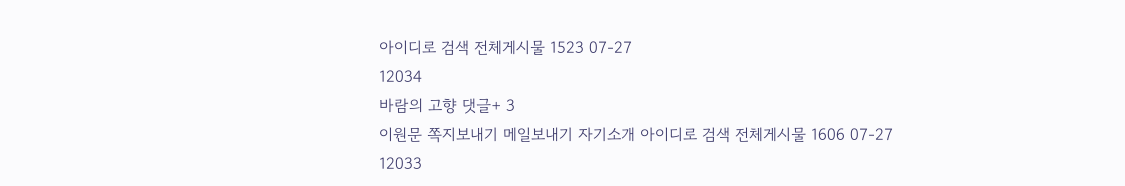아이디로 검색 전체게시물 1523 07-27
12034
바람의 고향 댓글+ 3
이원문 쪽지보내기 메일보내기 자기소개 아이디로 검색 전체게시물 1606 07-27
12033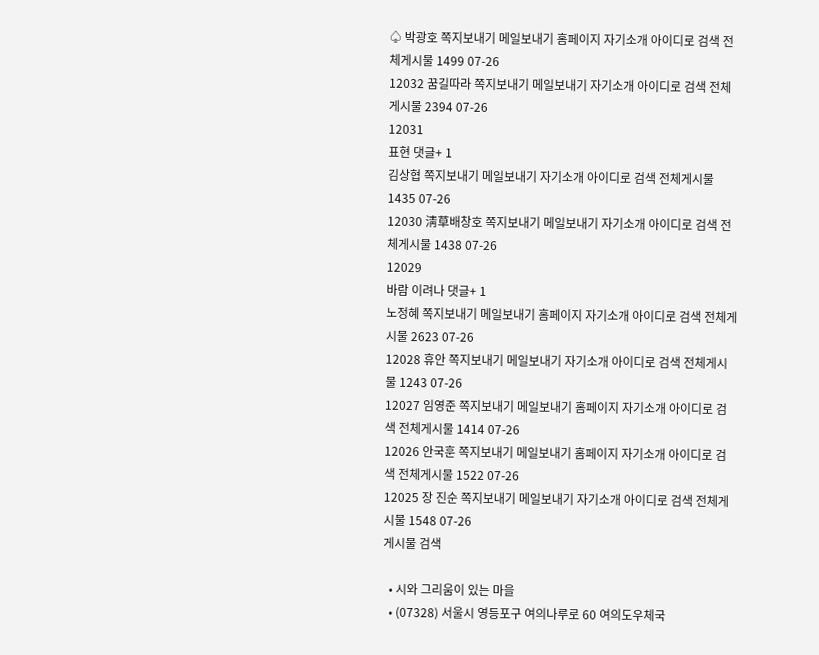♤ 박광호 쪽지보내기 메일보내기 홈페이지 자기소개 아이디로 검색 전체게시물 1499 07-26
12032 꿈길따라 쪽지보내기 메일보내기 자기소개 아이디로 검색 전체게시물 2394 07-26
12031
표현 댓글+ 1
김상협 쪽지보내기 메일보내기 자기소개 아이디로 검색 전체게시물 1435 07-26
12030 淸草배창호 쪽지보내기 메일보내기 자기소개 아이디로 검색 전체게시물 1438 07-26
12029
바람 이려나 댓글+ 1
노정혜 쪽지보내기 메일보내기 홈페이지 자기소개 아이디로 검색 전체게시물 2623 07-26
12028 휴안 쪽지보내기 메일보내기 자기소개 아이디로 검색 전체게시물 1243 07-26
12027 임영준 쪽지보내기 메일보내기 홈페이지 자기소개 아이디로 검색 전체게시물 1414 07-26
12026 안국훈 쪽지보내기 메일보내기 홈페이지 자기소개 아이디로 검색 전체게시물 1522 07-26
12025 장 진순 쪽지보내기 메일보내기 자기소개 아이디로 검색 전체게시물 1548 07-26
게시물 검색

  • 시와 그리움이 있는 마을
  • (07328) 서울시 영등포구 여의나루로 60 여의도우체국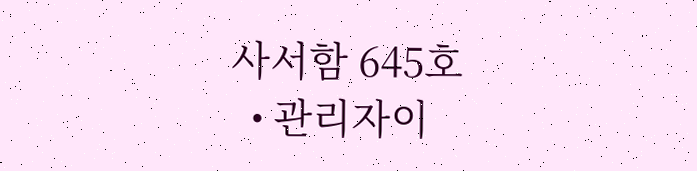사서함 645호
  • 관리자이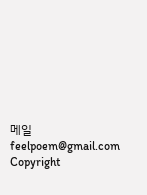메일 feelpoem@gmail.com
Copyright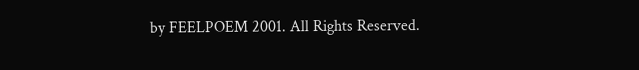by FEELPOEM 2001. All Rights Reserved.